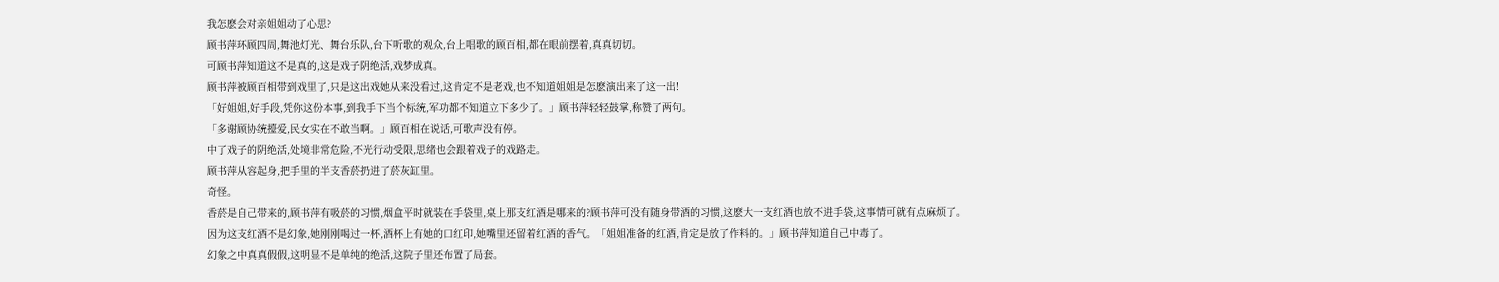我怎麽会对亲姐姐动了心思?
顾书萍环顾四周,舞池灯光、舞台乐队,台下听歌的观众,台上唱歌的顾百相,都在眼前摆着,真真切切。
可顾书萍知道这不是真的,这是戏子阴绝活,戏梦成真。
顾书萍被顾百相带到戏里了,只是这出戏她从来没看过,这肯定不是老戏,也不知道姐姐是怎麽演出来了这一出!
「好姐姐,好手段,凭你这份本事,到我手下当个标统,军功都不知道立下多少了。」顾书萍轻轻鼓掌,称赞了两句。
「多谢顾协统擡爱,民女实在不敢当啊。」顾百相在说话,可歌声没有停。
中了戏子的阴绝活,处境非常危险,不光行动受限,思绪也会跟着戏子的戏路走。
顾书萍从容起身,把手里的半支香菸扔进了菸灰缸里。
奇怪。
香菸是自己带来的,顾书萍有吸菸的习惯,烟盒平时就装在手袋里,桌上那支红酒是哪来的?顾书萍可没有随身带酒的习惯,这麽大一支红酒也放不进手袋,这事情可就有点麻烦了。
因为这支红酒不是幻象,她刚刚喝过一杯,酒杯上有她的口红印,她嘴里还留着红酒的香气。「姐姐准备的红酒,肯定是放了作料的。」顾书萍知道自己中毒了。
幻象之中真真假假,这明显不是单纯的绝活,这院子里还布置了局套。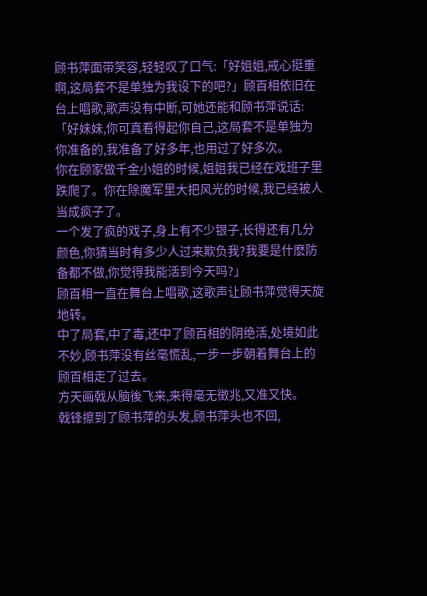顾书萍面带笑容,轻轻叹了口气:「好姐姐,戒心挺重啊,这局套不是单独为我设下的吧?」顾百相依旧在台上唱歌,歌声没有中断,可她还能和顾书萍说话:「好妹妹,你可真看得起你自己,这局套不是单独为你准备的,我准备了好多年,也用过了好多次。
你在顾家做千金小姐的时候,姐姐我已经在戏班子里跌爬了。你在除魔军里大把风光的时候,我已经被人当成疯子了。
一个发了疯的戏子,身上有不少银子,长得还有几分颜色,你猜当时有多少人过来欺负我?我要是什麽防备都不做,你觉得我能活到今天吗?」
顾百相一直在舞台上唱歌,这歌声让顾书萍觉得天旋地转。
中了局套,中了毒,还中了顾百相的阴绝活,处境如此不妙,顾书萍没有丝毫慌乱,一步一步朝着舞台上的顾百相走了过去。
方天画戟从脑後飞来,来得毫无徵兆,又准又快。
戟锋擦到了顾书萍的头发,顾书萍头也不回,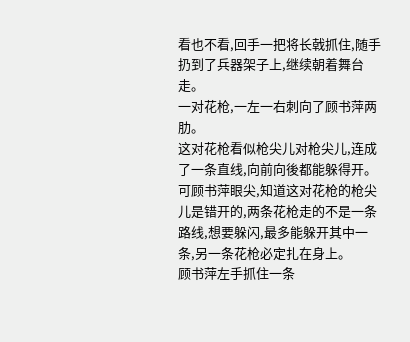看也不看,回手一把将长戟抓住,随手扔到了兵器架子上,继续朝着舞台走。
一对花枪,一左一右刺向了顾书萍两肋。
这对花枪看似枪尖儿对枪尖儿,连成了一条直线,向前向後都能躲得开。
可顾书萍眼尖,知道这对花枪的枪尖儿是错开的,两条花枪走的不是一条路线,想要躲闪,最多能躲开其中一条,另一条花枪必定扎在身上。
顾书萍左手抓住一条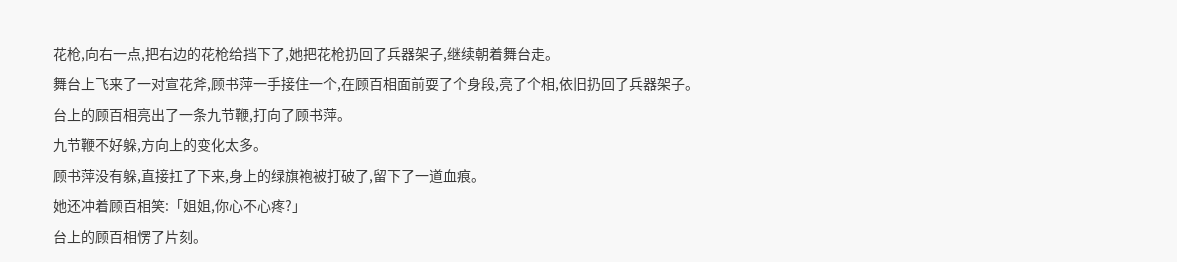花枪,向右一点,把右边的花枪给挡下了,她把花枪扔回了兵器架子,继续朝着舞台走。
舞台上飞来了一对宣花斧,顾书萍一手接住一个,在顾百相面前耍了个身段,亮了个相,依旧扔回了兵器架子。
台上的顾百相亮出了一条九节鞭,打向了顾书萍。
九节鞭不好躲,方向上的变化太多。
顾书萍没有躲,直接扛了下来,身上的绿旗袍被打破了,留下了一道血痕。
她还冲着顾百相笑:「姐姐,你心不心疼?」
台上的顾百相愣了片刻。